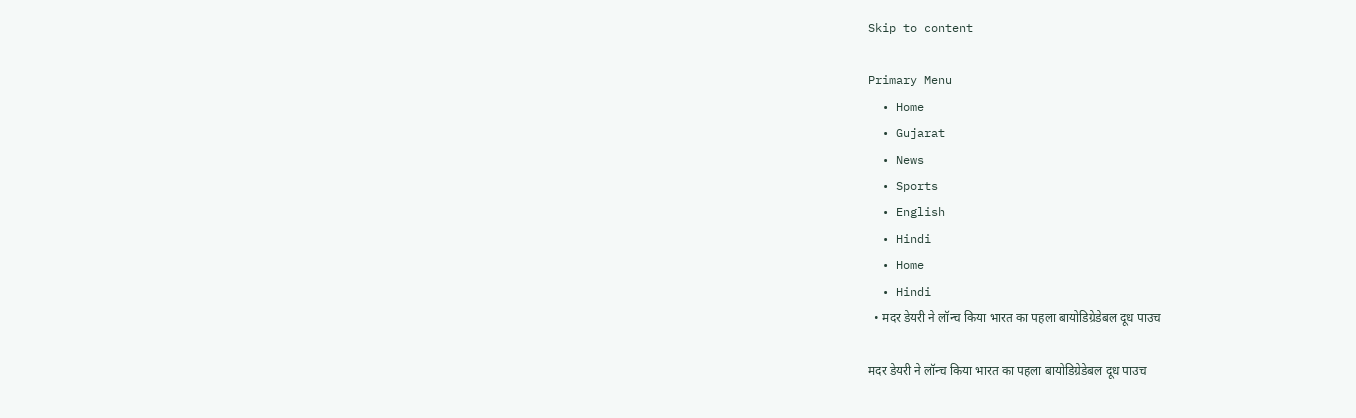Skip to content

Primary Menu
  • Home
  • Gujarat
  • News
  • Sports
  • English
  • Hindi
  • Home
  • Hindi
  • मदर डेयरी ने लॉन्च किया भारत का पहला बायोडिग्रेडेबल दूध पाउच

मदर डेयरी ने लॉन्च किया भारत का पहला बायोडिग्रेडेबल दूध पाउच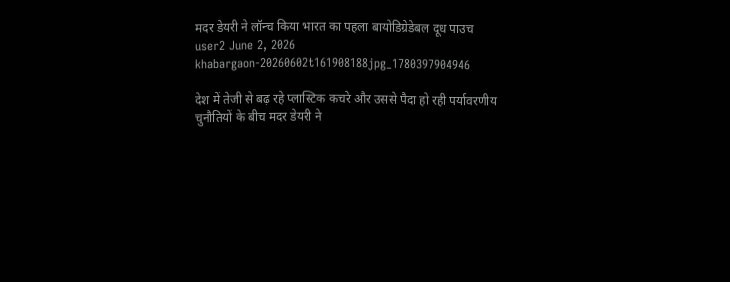मदर डेयरी ने लॉन्च किया भारत का पहला बायोडिग्रेडेबल दूध पाउच
user2 June 2, 2026
khabargaon-20260602t161908188jpg_1780397904946

देश में तेजी से बढ़ रहे प्लास्टिक कचरे और उससे पैदा हो रही पर्यावरणीय चुनौतियों के बीच मदर डेयरी ने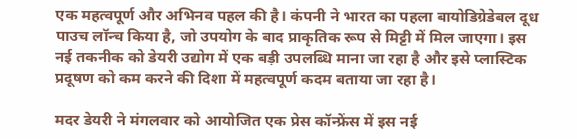एक महत्वपूर्ण और अभिनव पहल की है। कंपनी ने भारत का पहला बायोडिग्रेडेबल दूध पाउच लॉन्च किया है, जो उपयोग के बाद प्राकृतिक रूप से मिट्टी में मिल जाएगा। इस नई तकनीक को डेयरी उद्योग में एक बड़ी उपलब्धि माना जा रहा है और इसे प्लास्टिक प्रदूषण को कम करने की दिशा में महत्वपूर्ण कदम बताया जा रहा है।

मदर डेयरी ने मंगलवार को आयोजित एक प्रेस कॉन्फ्रेंस में इस नई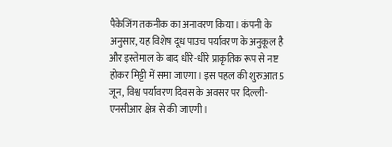पैकेजिंग तकनीक का अनावरण किया। कंपनी के अनुसार, यह विशेष दूध पाउच पर्यावरण के अनुकूल है और इस्तेमाल के बाद धीरे-धीरे प्राकृतिक रूप से नष्ट होकर मिट्टी में समा जाएगा। इस पहल की शुरुआत 5 जून, विश्व पर्यावरण दिवस के अवसर पर दिल्ली-एनसीआर क्षेत्र से की जाएगी।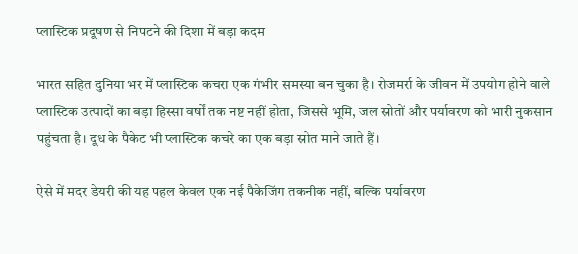प्लास्टिक प्रदूषण से निपटने की दिशा में बड़ा कदम

भारत सहित दुनिया भर में प्लास्टिक कचरा एक गंभीर समस्या बन चुका है। रोजमर्रा के जीवन में उपयोग होने वाले प्लास्टिक उत्पादों का बड़ा हिस्सा वर्षों तक नष्ट नहीं होता, जिससे भूमि, जल स्रोतों और पर्यावरण को भारी नुकसान पहुंचता है। दूध के पैकेट भी प्लास्टिक कचरे का एक बड़ा स्रोत माने जाते हैं।

ऐसे में मदर डेयरी की यह पहल केवल एक नई पैकेजिंग तकनीक नहीं, बल्कि पर्यावरण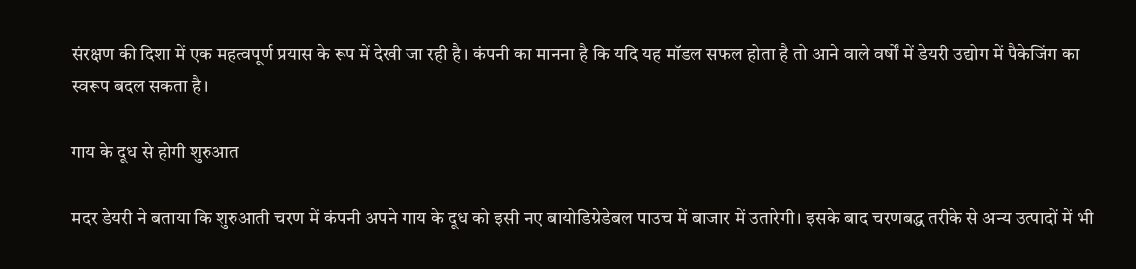संरक्षण की दिशा में एक महत्वपूर्ण प्रयास के रूप में देखी जा रही है। कंपनी का मानना है कि यदि यह मॉडल सफल होता है तो आने वाले वर्षों में डेयरी उद्योग में पैकेजिंग का स्वरूप बदल सकता है।

गाय के दूध से होगी शुरुआत

मदर डेयरी ने बताया कि शुरुआती चरण में कंपनी अपने गाय के दूध को इसी नए बायोडिग्रेडेबल पाउच में बाजार में उतारेगी। इसके बाद चरणबद्ध तरीके से अन्य उत्पादों में भी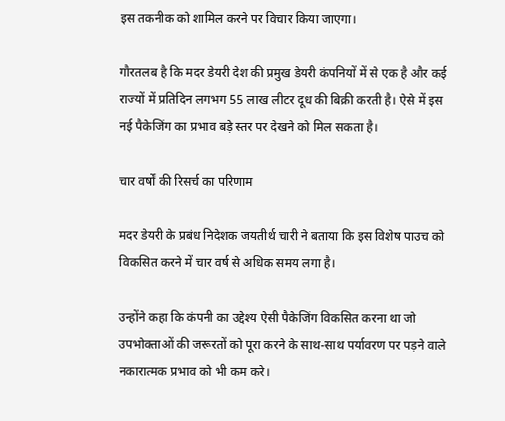इस तकनीक को शामिल करने पर विचार किया जाएगा।

गौरतलब है कि मदर डेयरी देश की प्रमुख डेयरी कंपनियों में से एक है और कई राज्यों में प्रतिदिन लगभग 55 लाख लीटर दूध की बिक्री करती है। ऐसे में इस नई पैकेजिंग का प्रभाव बड़े स्तर पर देखने को मिल सकता है।

चार वर्षों की रिसर्च का परिणाम

मदर डेयरी के प्रबंध निदेशक जयतीर्थ चारी ने बताया कि इस विशेष पाउच को विकसित करने में चार वर्ष से अधिक समय लगा है।

उन्होंने कहा कि कंपनी का उद्देश्य ऐसी पैकेजिंग विकसित करना था जो उपभोक्ताओं की जरूरतों को पूरा करने के साथ-साथ पर्यावरण पर पड़ने वाले नकारात्मक प्रभाव को भी कम करे।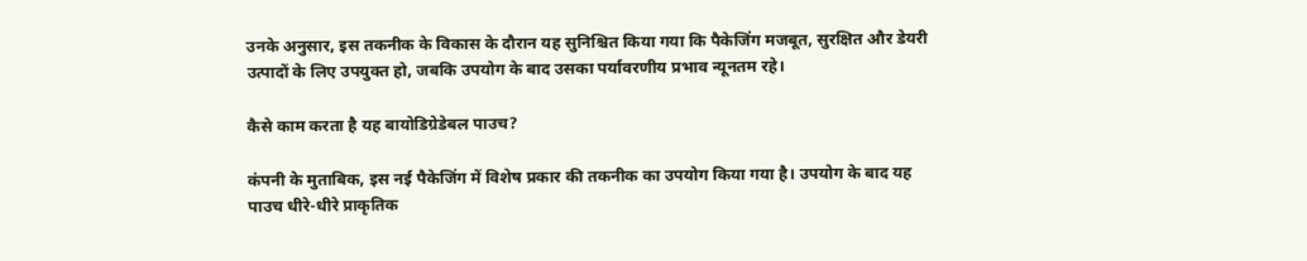उनके अनुसार, इस तकनीक के विकास के दौरान यह सुनिश्चित किया गया कि पैकेजिंग मजबूत, सुरक्षित और डेयरी उत्पादों के लिए उपयुक्त हो, जबकि उपयोग के बाद उसका पर्यावरणीय प्रभाव न्यूनतम रहे।

कैसे काम करता है यह बायोडिग्रेडेबल पाउच?

कंपनी के मुताबिक, इस नई पैकेजिंग में विशेष प्रकार की तकनीक का उपयोग किया गया है। उपयोग के बाद यह पाउच धीरे-धीरे प्राकृतिक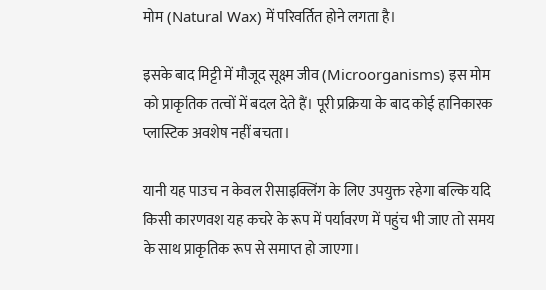मोम (Natural Wax) में परिवर्तित होने लगता है।

इसके बाद मिट्टी में मौजूद सूक्ष्म जीव (Microorganisms) इस मोम को प्राकृतिक तत्वों में बदल देते हैं। पूरी प्रक्रिया के बाद कोई हानिकारक प्लास्टिक अवशेष नहीं बचता।

यानी यह पाउच न केवल रीसाइक्लिंग के लिए उपयुक्त रहेगा बल्कि यदि किसी कारणवश यह कचरे के रूप में पर्यावरण में पहुंच भी जाए तो समय के साथ प्राकृतिक रूप से समाप्त हो जाएगा।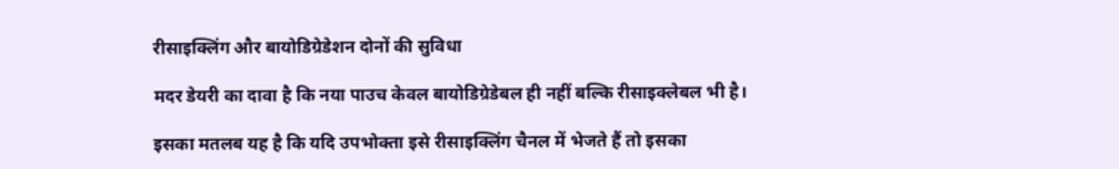रीसाइक्लिंग और बायोडिग्रेडेशन दोनों की सुविधा

मदर डेयरी का दावा है कि नया पाउच केवल बायोडिग्रेडेबल ही नहीं बल्कि रीसाइक्लेबल भी है।

इसका मतलब यह है कि यदि उपभोक्ता इसे रीसाइक्लिंग चैनल में भेजते हैं तो इसका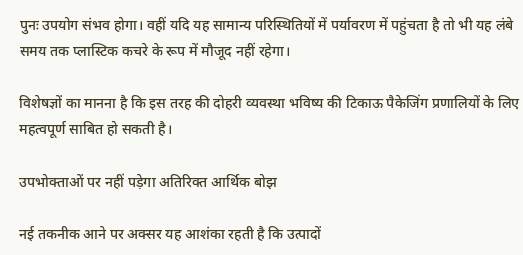पुनः उपयोग संभव होगा। वहीं यदि यह सामान्य परिस्थितियों में पर्यावरण में पहुंचता है तो भी यह लंबे समय तक प्लास्टिक कचरे के रूप में मौजूद नहीं रहेगा।

विशेषज्ञों का मानना है कि इस तरह की दोहरी व्यवस्था भविष्य की टिकाऊ पैकेजिंग प्रणालियों के लिए महत्वपूर्ण साबित हो सकती है।

उपभोक्ताओं पर नहीं पड़ेगा अतिरिक्त आर्थिक बोझ

नई तकनीक आने पर अक्सर यह आशंका रहती है कि उत्पादों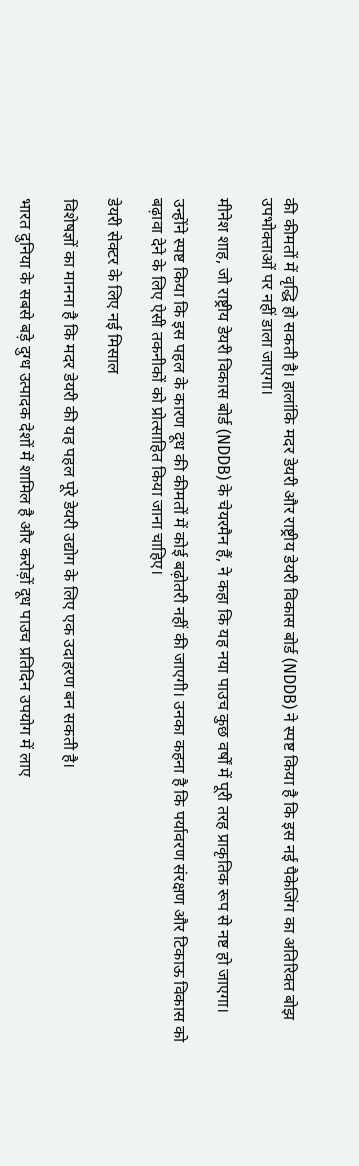की कीमतों में वृद्धि हो सकती है। हालांकि मदर डेयरी और राष्ट्रीय डेयरी विकास बोर्ड (NDDB) ने स्पष्ट किया है कि इस नई पैकेजिंग का अतिरिक्त बोझ उपभोक्ताओं पर नहीं डाला जाएगा।

मीनेश शाह, जो राष्ट्रीय डेयरी विकास बोर्ड (NDDB) के चेयरमैन हैं, ने कहा कि यह नया पाउच कुछ वर्षों में पूरी तरह प्राकृतिक रूप से नष्ट हो जाएगा।

उन्होंने स्पष्ट किया कि इस पहल के कारण दूध की कीमतों में कोई बढ़ोतरी नहीं की जाएगी। उनका कहना है कि पर्यावरण संरक्षण और टिकाऊ विकास को बढ़ावा देने के लिए ऐसी तकनीकों को प्रोत्साहित किया जाना चाहिए।

डेयरी सेक्टर के लिए नई मिसाल

विशेषज्ञों का मानना है कि मदर डेयरी की यह पहल पूरे डेयरी उद्योग के लिए एक उदाहरण बन सकती है।

भारत दुनिया के सबसे बड़े दुग्ध उत्पादक देशों में शामिल है और करोड़ों दूध पाउच प्रतिदिन उपयोग में लाए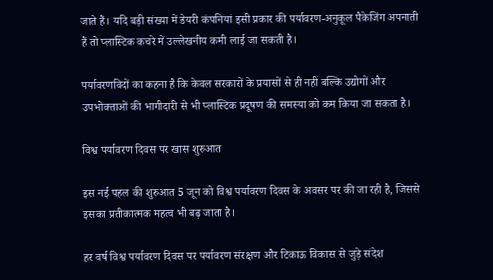जाते हैं। यदि बड़ी संख्या में डेयरी कंपनियां इसी प्रकार की पर्यावरण-अनुकूल पैकेजिंग अपनाती हैं तो प्लास्टिक कचरे में उल्लेखनीय कमी लाई जा सकती है।

पर्यावरणविदों का कहना है कि केवल सरकारों के प्रयासों से ही नहीं बल्कि उद्योगों और उपभोक्ताओं की भागीदारी से भी प्लास्टिक प्रदूषण की समस्या को कम किया जा सकता है।

विश्व पर्यावरण दिवस पर खास शुरुआत

इस नई पहल की शुरुआत 5 जून को विश्व पर्यावरण दिवस के अवसर पर की जा रही है, जिससे इसका प्रतीकात्मक महत्व भी बढ़ जाता है।

हर वर्ष विश्व पर्यावरण दिवस पर पर्यावरण संरक्षण और टिकाऊ विकास से जुड़े संदेश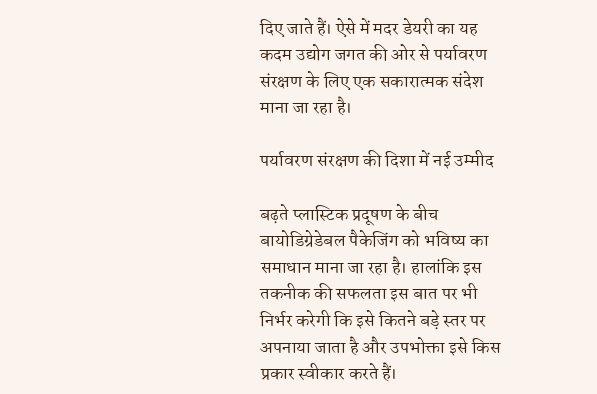दिए जाते हैं। ऐसे में मदर डेयरी का यह कदम उद्योग जगत की ओर से पर्यावरण संरक्षण के लिए एक सकारात्मक संदेश माना जा रहा है।

पर्यावरण संरक्षण की दिशा में नई उम्मीद

बढ़ते प्लास्टिक प्रदूषण के बीच बायोडिग्रेडेबल पैकेजिंग को भविष्य का समाधान माना जा रहा है। हालांकि इस तकनीक की सफलता इस बात पर भी निर्भर करेगी कि इसे कितने बड़े स्तर पर अपनाया जाता है और उपभोक्ता इसे किस प्रकार स्वीकार करते हैं।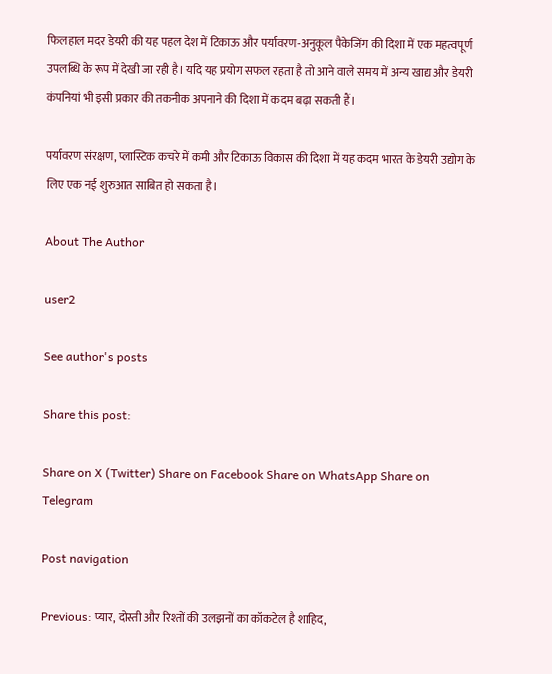फिलहाल मदर डेयरी की यह पहल देश में टिकाऊ और पर्यावरण-अनुकूल पैकेजिंग की दिशा में एक महत्वपूर्ण उपलब्धि के रूप में देखी जा रही है। यदि यह प्रयोग सफल रहता है तो आने वाले समय में अन्य खाद्य और डेयरी कंपनियां भी इसी प्रकार की तकनीक अपनाने की दिशा में कदम बढ़ा सकती हैं।

पर्यावरण संरक्षण, प्लास्टिक कचरे में कमी और टिकाऊ विकास की दिशा में यह कदम भारत के डेयरी उद्योग के लिए एक नई शुरुआत साबित हो सकता है।

About The Author

user2

See author's posts

Share this post:

Share on X (Twitter) Share on Facebook Share on WhatsApp Share on Telegram

Post navigation

Previous: प्यार, दोस्ती और रिश्तों की उलझनों का कॉकटेल है शाहिद,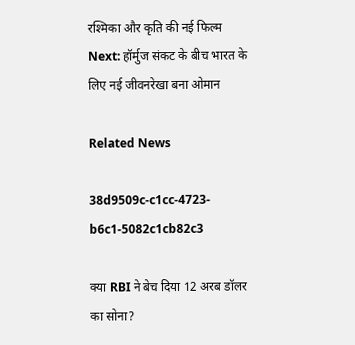रश्मिका और कृति की नई फिल्म
Next: हॉर्मुज संकट के बीच भारत के लिए नई जीवनरेखा बना ओमान

Related News

38d9509c-c1cc-4723-b6c1-5082c1cb82c3

क्या RBI ने बेच दिया 12 अरब डॉलर का सोना?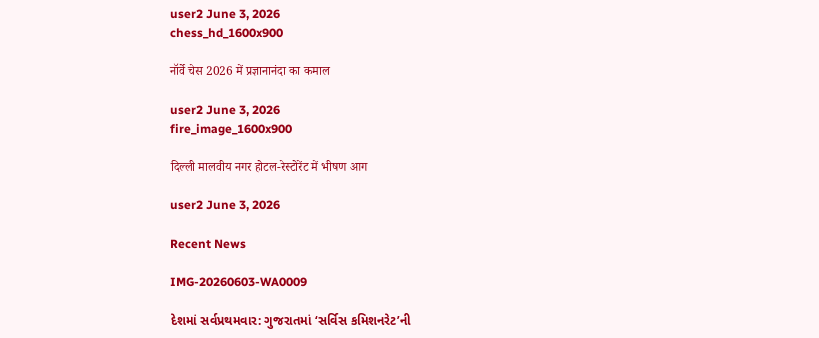user2 June 3, 2026
chess_hd_1600x900

नॉर्वे चेस 2026 में प्रज्ञानानंदा का कमाल

user2 June 3, 2026
fire_image_1600x900

दिल्ली मालवीय नगर होटल-रेस्टोरेंट में भीषण आग

user2 June 3, 2026

Recent News

IMG-20260603-WA0009

દેશમાં સર્વપ્રથમવાર: ગુજરાતમાં ‘સર્વિસ કમિશનરેટ’ની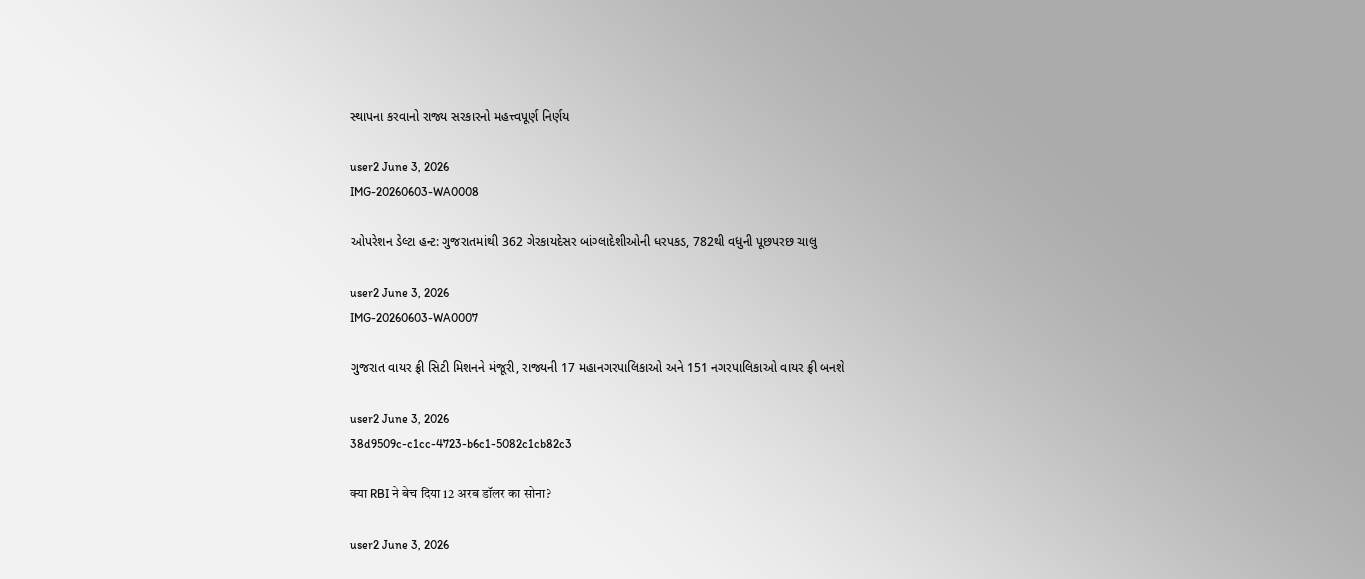સ્થાપના કરવાનો રાજ્ય સરકારનો મહત્ત્વપૂર્ણ નિર્ણય

user2 June 3, 2026
IMG-20260603-WA0008

ઓપરેશન ડેલ્ટા હન્ટ: ગુજરાતમાંથી 362 ગેરકાયદેસર બાંગ્લાદેશીઓની ધરપકડ, 782થી વધુની પૂછપરછ ચાલુ

user2 June 3, 2026
IMG-20260603-WA0007

ગુજરાત વાયર ફ્રી સિટી મિશનને મંજૂરી, રાજ્યની 17 મહાનગરપાલિકાઓ અને 151 નગરપાલિકાઓ વાયર ફ્રી બનશે

user2 June 3, 2026
38d9509c-c1cc-4723-b6c1-5082c1cb82c3

क्या RBI ने बेच दिया 12 अरब डॉलर का सोना?

user2 June 3, 2026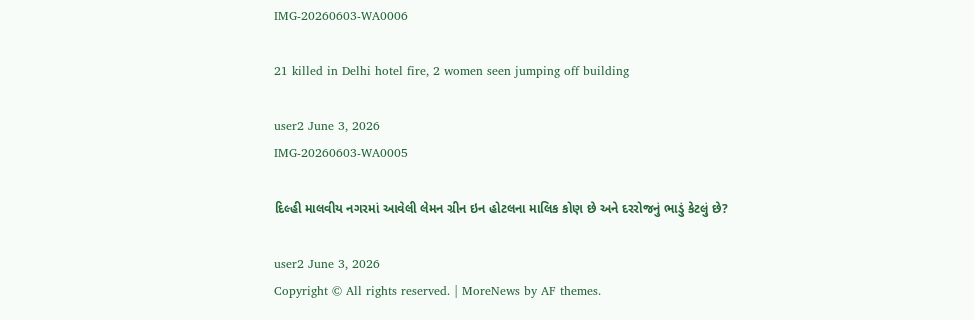IMG-20260603-WA0006

21 killed in Delhi hotel fire, 2 women seen jumping off building

user2 June 3, 2026
IMG-20260603-WA0005

દિલ્હી માલવીય નગરમાં આવેલી લેમન ગ્રીન ઇન હોટલના માલિક કોણ છે અને દરરોજનું ભાડું કેટલું છે?

user2 June 3, 2026
Copyright © All rights reserved. | MoreNews by AF themes.